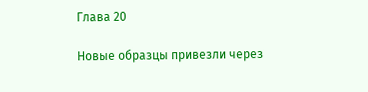Глава 20

Новые образцы привезли через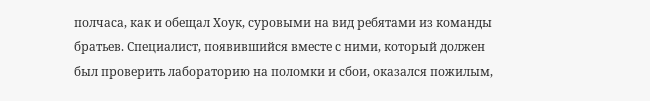полчаса, как и обещал Хоук, суровыми на вид ребятами из команды братьев. Специалист, появившийся вместе с ними, который должен был проверить лабораторию на поломки и сбои, оказался пожилым,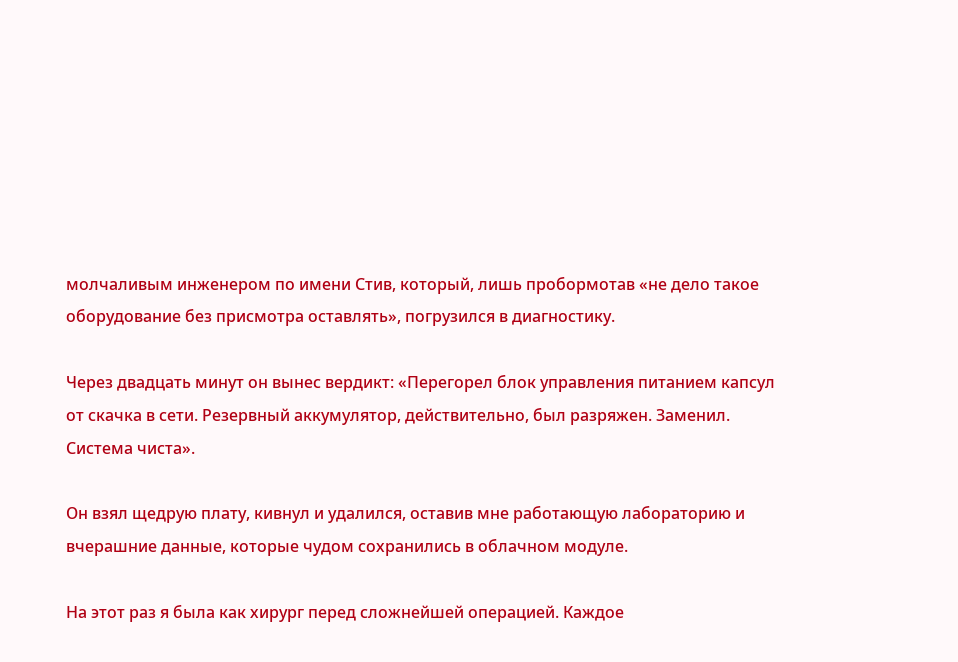молчаливым инженером по имени Стив, который, лишь пробормотав «не дело такое оборудование без присмотра оставлять», погрузился в диагностику.

Через двадцать минут он вынес вердикт: «Перегорел блок управления питанием капсул от скачка в сети. Резервный аккумулятор, действительно, был разряжен. Заменил. Система чиста».

Он взял щедрую плату, кивнул и удалился, оставив мне работающую лабораторию и вчерашние данные, которые чудом сохранились в облачном модуле.

На этот раз я была как хирург перед сложнейшей операцией. Каждое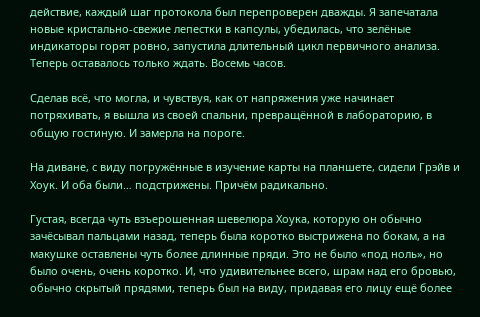действие, каждый шаг протокола был перепроверен дважды. Я запечатала новые кристально-свежие лепестки в капсулы, убедилась, что зелёные индикаторы горят ровно, запустила длительный цикл первичного анализа. Теперь оставалось только ждать. Восемь часов.

Сделав всё, что могла, и чувствуя, как от напряжения уже начинает потряхивать, я вышла из своей спальни, превращённой в лабораторию, в общую гостиную. И замерла на пороге.

На диване, с виду погружённые в изучение карты на планшете, сидели Грэйв и Хоук. И оба были… подстрижены. Причём радикально.

Густая, всегда чуть взъерошенная шевелюра Хоука, которую он обычно зачёсывал пальцами назад, теперь была коротко выстрижена по бокам, а на макушке оставлены чуть более длинные пряди. Это не было «под ноль», но было очень, очень коротко. И, что удивительнее всего, шрам над его бровью, обычно скрытый прядями, теперь был на виду, придавая его лицу ещё более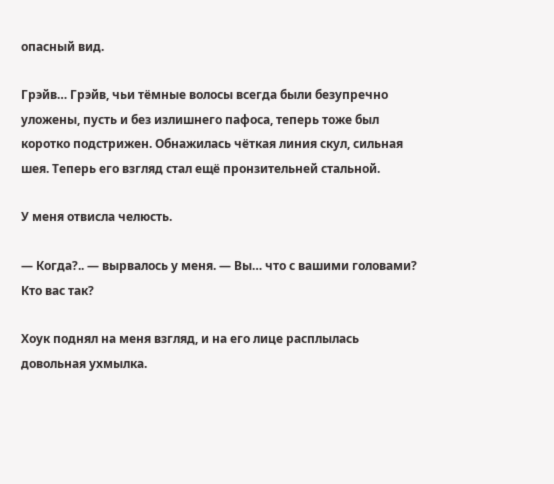опасный вид.

Грэйв… Грэйв, чьи тёмные волосы всегда были безупречно уложены, пусть и без излишнего пафоса, теперь тоже был коротко подстрижен. Обнажилась чёткая линия скул, сильная шея. Теперь его взгляд стал ещё пронзительней стальной.

У меня отвисла челюсть.

— Когда?.. — вырвалось у меня. — Вы… что с вашими головами? Кто вас так?

Хоук поднял на меня взгляд, и на его лице расплылась довольная ухмылка.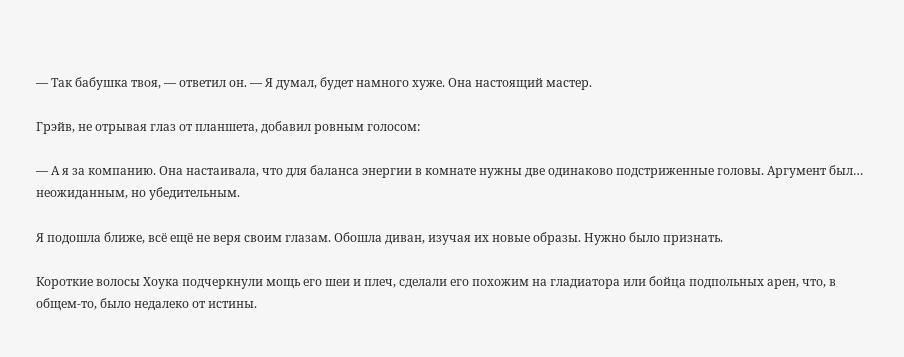— Так бабушка твоя, — ответил он. — Я думал, будет намного хуже. Она настоящий мастер.

Грэйв, не отрывая глаз от планшета, добавил ровным голосом:

— А я за компанию. Она настаивала, что для баланса энергии в комнате нужны две одинаково подстриженные головы. Аргумент был… неожиданным, но убедительным.

Я подошла ближе, всё ещё не веря своим глазам. Обошла диван, изучая их новые образы. Нужно было признать.

Короткие волосы Хоука подчеркнули мощь его шеи и плеч, сделали его похожим на гладиатора или бойца подпольных арен, что, в общем-то, было недалеко от истины.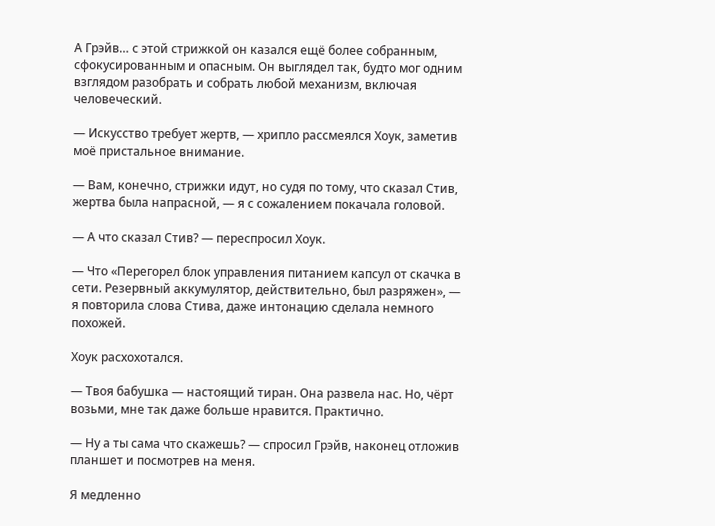А Грэйв… с этой стрижкой он казался ещё более собранным, сфокусированным и опасным. Он выглядел так, будто мог одним взглядом разобрать и собрать любой механизм, включая человеческий.

— Искусство требует жертв, — хрипло рассмеялся Хоук, заметив моё пристальное внимание.

— Вам, конечно, стрижки идут, но судя по тому, что сказал Стив, жертва была напрасной, — я с сожалением покачала головой.

— А что сказал Стив? — переспросил Хоук.

— Что «Перегорел блок управления питанием капсул от скачка в сети. Резервный аккумулятор, действительно, был разряжен», — я повторила слова Стива, даже интонацию сделала немного похожей.

Хоук расхохотался.

— Твоя бабушка — настоящий тиран. Она развела нас. Но, чёрт возьми, мне так даже больше нравится. Практично.

— Ну а ты сама что скажешь? — спросил Грэйв, наконец отложив планшет и посмотрев на меня.

Я медленно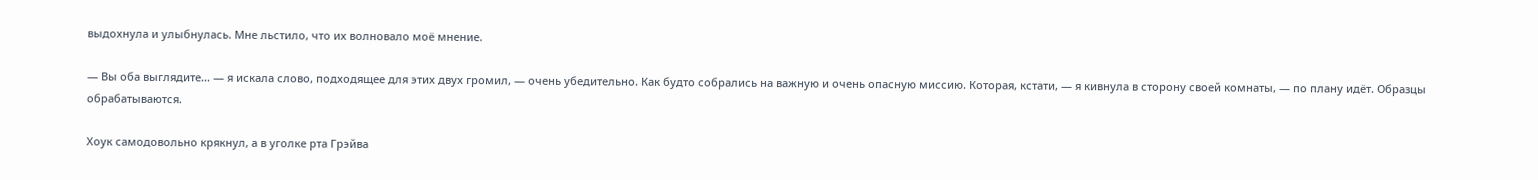выдохнула и улыбнулась. Мне льстило, что их волновало моё мнение.

— Вы оба выглядите… — я искала слово, подходящее для этих двух громил, — очень убедительно. Как будто собрались на важную и очень опасную миссию. Которая, кстати, — я кивнула в сторону своей комнаты, — по плану идёт. Образцы обрабатываются.

Хоук самодовольно крякнул, а в уголке рта Грэйва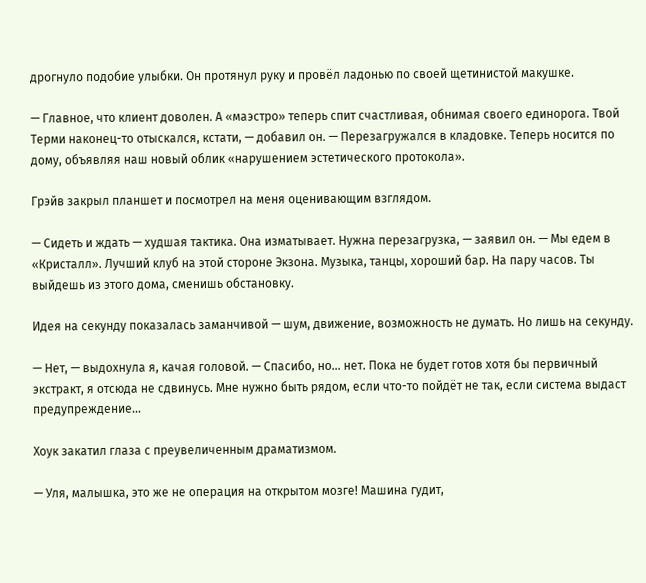дрогнуло подобие улыбки. Он протянул руку и провёл ладонью по своей щетинистой макушке.

— Главное, что клиент доволен. А «маэстро» теперь спит счастливая, обнимая своего единорога. Твой Терми наконец-то отыскался, кстати, — добавил он. — Перезагружался в кладовке. Теперь носится по дому, объявляя наш новый облик «нарушением эстетического протокола».

Грэйв закрыл планшет и посмотрел на меня оценивающим взглядом.

— Сидеть и ждать — худшая тактика. Она изматывает. Нужна перезагрузка, — заявил он. — Мы едем в «Кристалл». Лучший клуб на этой стороне Экзона. Музыка, танцы, хороший бар. На пару часов. Ты выйдешь из этого дома, сменишь обстановку.

Идея на секунду показалась заманчивой — шум, движение, возможность не думать. Но лишь на секунду.

— Нет, — выдохнула я, качая головой. — Спасибо, но… нет. Пока не будет готов хотя бы первичный экстракт, я отсюда не сдвинусь. Мне нужно быть рядом, если что-то пойдёт не так, если система выдаст предупреждение…

Хоук закатил глаза с преувеличенным драматизмом.

— Уля, малышка, это же не операция на открытом мозге! Машина гудит,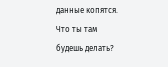данные копятся. Что ты там будешь делать?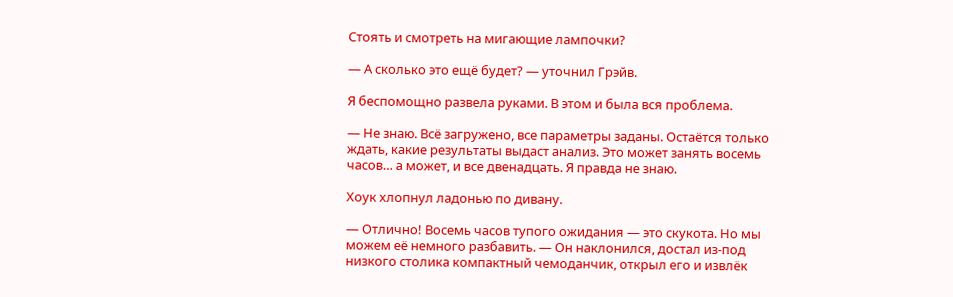Стоять и смотреть на мигающие лампочки?

— А сколько это ещё будет? — уточнил Грэйв.

Я беспомощно развела руками. В этом и была вся проблема.

— Не знаю. Всё загружено, все параметры заданы. Остаётся только ждать, какие результаты выдаст анализ. Это может занять восемь часов… а может, и все двенадцать. Я правда не знаю.

Хоук хлопнул ладонью по дивану.

— Отлично! Восемь часов тупого ожидания — это скукота. Но мы можем её немного разбавить. — Он наклонился, достал из-под низкого столика компактный чемоданчик, открыл его и извлёк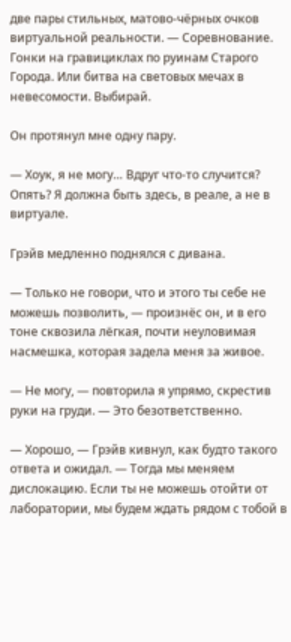две пары стильных, матово-чёрных очков виртуальной реальности. — Соревнование. Гонки на гравициклах по руинам Старого Города. Или битва на световых мечах в невесомости. Выбирай.

Он протянул мне одну пару.

— Хоук, я не могу… Вдруг что-то случится? Опять? Я должна быть здесь, в реале, а не в виртуале.

Грэйв медленно поднялся с дивана.

— Только не говори, что и этого ты себе не можешь позволить, — произнёс он, и в его тоне сквозила лёгкая, почти неуловимая насмешка, которая задела меня за живое.

— Не могу, — повторила я упрямо, скрестив руки на груди. — Это безответственно.

— Хорошо, — Грэйв кивнул, как будто такого ответа и ожидал. — Тогда мы меняем дислокацию. Если ты не можешь отойти от лаборатории, мы будем ждать рядом с тобой в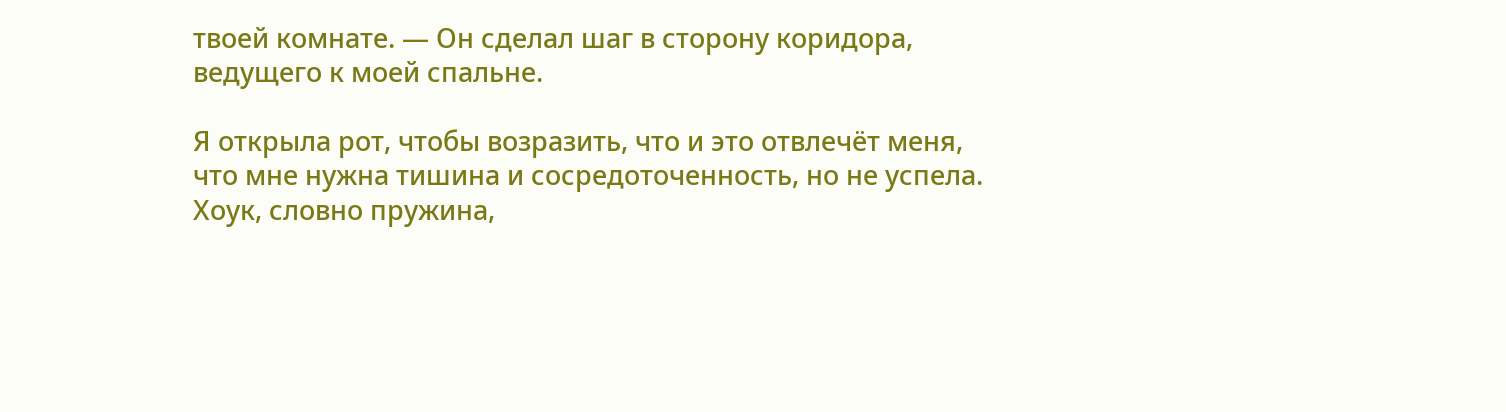твоей комнате. — Он сделал шаг в сторону коридора, ведущего к моей спальне.

Я открыла рот, чтобы возразить, что и это отвлечёт меня, что мне нужна тишина и сосредоточенность, но не успела. Хоук, словно пружина,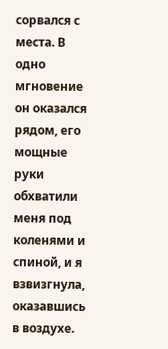сорвался с места. В одно мгновение он оказался рядом, его мощные руки обхватили меня под коленями и спиной, и я взвизгнула, оказавшись в воздухе.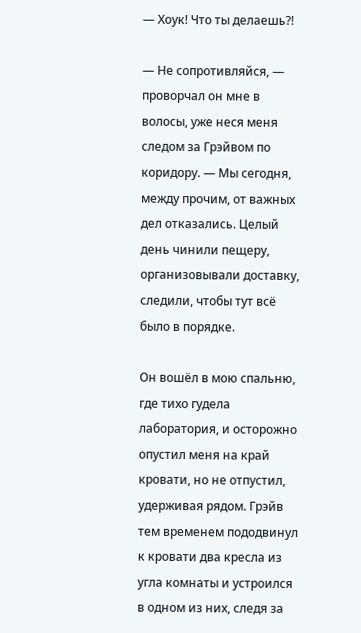— Хоук! Что ты делаешь⁈

— Не сопротивляйся, — проворчал он мне в волосы, уже неся меня следом за Грэйвом по коридору. — Мы сегодня, между прочим, от важных дел отказались. Целый день чинили пещеру, организовывали доставку, следили, чтобы тут всё было в порядке.

Он вошёл в мою спальню, где тихо гудела лаборатория, и осторожно опустил меня на край кровати, но не отпустил, удерживая рядом. Грэйв тем временем пододвинул к кровати два кресла из угла комнаты и устроился в одном из них, следя за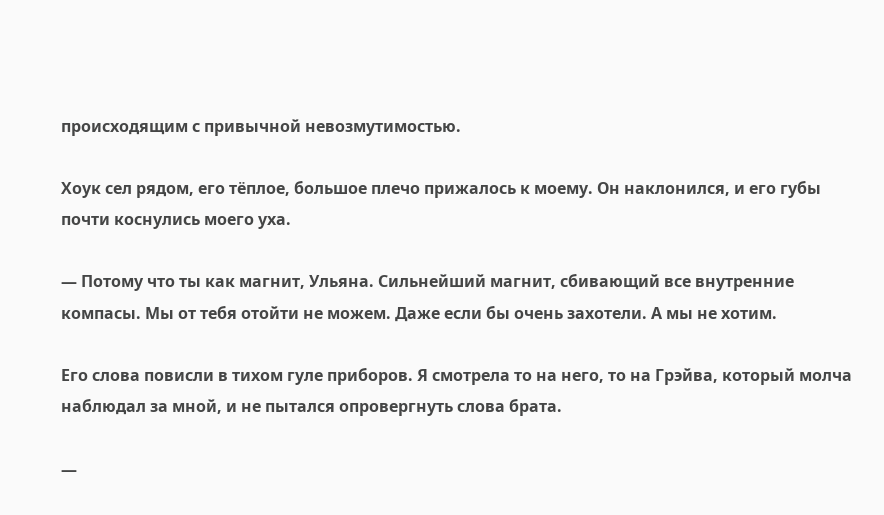происходящим с привычной невозмутимостью.

Хоук сел рядом, его тёплое, большое плечо прижалось к моему. Он наклонился, и его губы почти коснулись моего уха.

— Потому что ты как магнит, Ульяна. Сильнейший магнит, сбивающий все внутренние компасы. Мы от тебя отойти не можем. Даже если бы очень захотели. А мы не хотим.

Его слова повисли в тихом гуле приборов. Я смотрела то на него, то на Грэйва, который молча наблюдал за мной, и не пытался опровергнуть слова брата.

—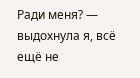Ради меня? — выдохнула я, всё ещё не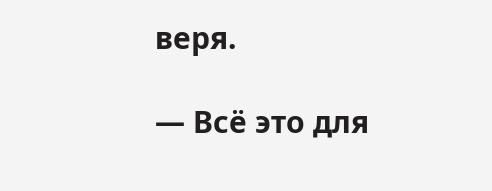веря.

— Всё это для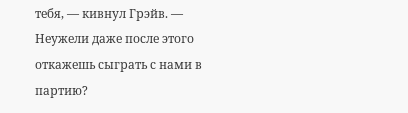тебя, — кивнул Грэйв. — Неужели даже после этого откажешь сыграть с нами в партию?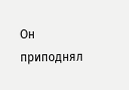Он приподнял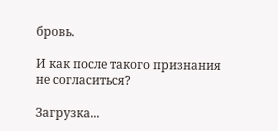бровь.

И как после такого признания не согласиться?

Загрузка...